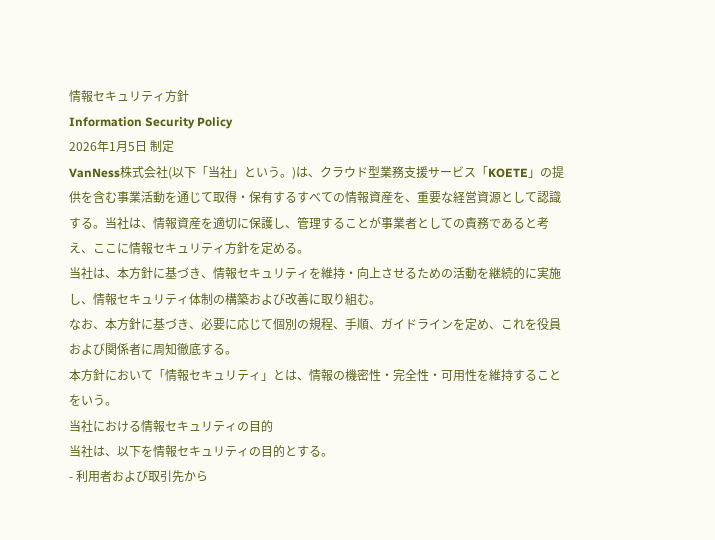情報セキュリティ方針
Information Security Policy
2026年1月5日 制定
VanNess株式会社(以下「当社」という。)は、クラウド型業務支援サービス「KOETE」の提供を含む事業活動を通じて取得・保有するすべての情報資産を、重要な経営資源として認識する。当社は、情報資産を適切に保護し、管理することが事業者としての責務であると考え、ここに情報セキュリティ方針を定める。
当社は、本方針に基づき、情報セキュリティを維持・向上させるための活動を継続的に実施し、情報セキュリティ体制の構築および改善に取り組む。
なお、本方針に基づき、必要に応じて個別の規程、手順、ガイドラインを定め、これを役員および関係者に周知徹底する。
本方針において「情報セキュリティ」とは、情報の機密性・完全性・可用性を維持することをいう。
当社における情報セキュリティの目的
当社は、以下を情報セキュリティの目的とする。
- 利用者および取引先から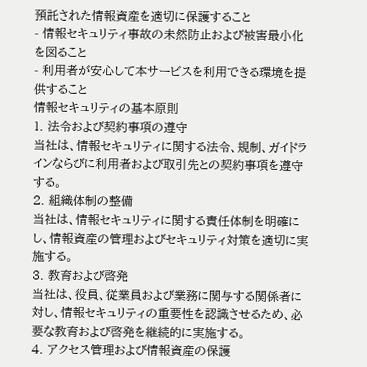預託された情報資産を適切に保護すること
- 情報セキュリティ事故の未然防止および被害最小化を図ること
- 利用者が安心して本サービスを利用できる環境を提供すること
情報セキュリティの基本原則
1. 法令および契約事項の遵守
当社は、情報セキュリティに関する法令、規制、ガイドラインならびに利用者および取引先との契約事項を遵守する。
2. 組織体制の整備
当社は、情報セキュリティに関する責任体制を明確にし、情報資産の管理およびセキュリティ対策を適切に実施する。
3. 教育および啓発
当社は、役員、従業員および業務に関与する関係者に対し、情報セキュリティの重要性を認識させるため、必要な教育および啓発を継続的に実施する。
4. アクセス管理および情報資産の保護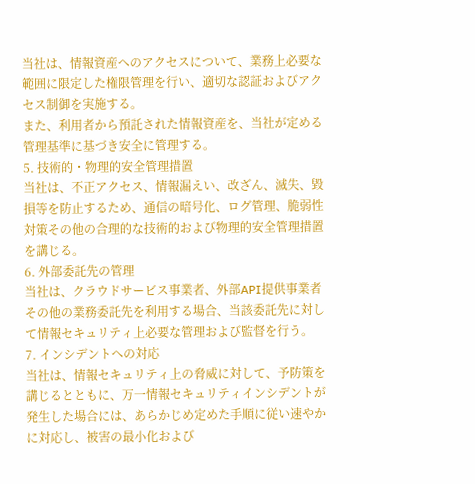当社は、情報資産へのアクセスについて、業務上必要な範囲に限定した権限管理を行い、適切な認証およびアクセス制御を実施する。
また、利用者から預託された情報資産を、当社が定める管理基準に基づき安全に管理する。
5. 技術的・物理的安全管理措置
当社は、不正アクセス、情報漏えい、改ざん、滅失、毀損等を防止するため、通信の暗号化、ログ管理、脆弱性対策その他の合理的な技術的および物理的安全管理措置を講じる。
6. 外部委託先の管理
当社は、クラウドサービス事業者、外部API提供事業者その他の業務委託先を利用する場合、当該委託先に対して情報セキュリティ上必要な管理および監督を行う。
7. インシデントへの対応
当社は、情報セキュリティ上の脅威に対して、予防策を講じるとともに、万一情報セキュリティインシデントが発生した場合には、あらかじめ定めた手順に従い速やかに対応し、被害の最小化および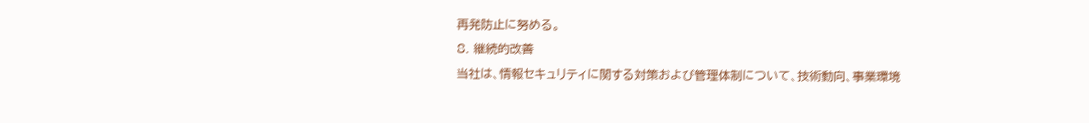再発防止に努める。
8. 継続的改善
当社は、情報セキュリティに関する対策および管理体制について、技術動向、事業環境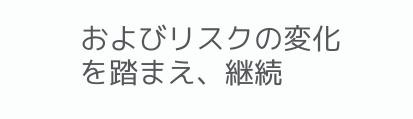およびリスクの変化を踏まえ、継続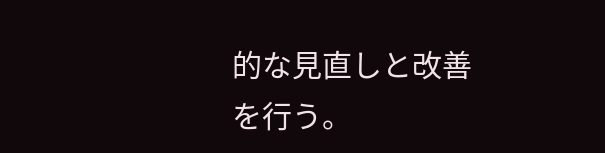的な見直しと改善を行う。